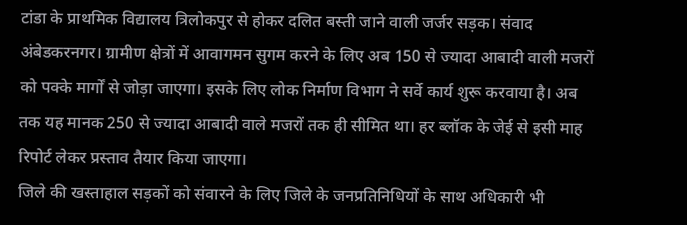टांडा के प्राथमिक विद्यालय त्रिलोकपुर से होकर दलित बस्ती जाने वाली जर्जर सड़क। संवाद
अंबेडकरनगर। ग्रामीण क्षेत्रों में आवागमन सुगम करने के लिए अब 150 से ज्यादा आबादी वाली मजरों को पक्के मार्गों से जोड़ा जाएगा। इसके लिए लोक निर्माण विभाग ने सर्वे कार्य शुरू करवाया है। अब तक यह मानक 250 से ज्यादा आबादी वाले मजरों तक ही सीमित था। हर ब्लॉक के जेई से इसी माह रिपोर्ट लेकर प्रस्ताव तैयार किया जाएगा।
जिले की खस्ताहाल सड़कों को संवारने के लिए जिले के जनप्रतिनिधियों के साथ अधिकारी भी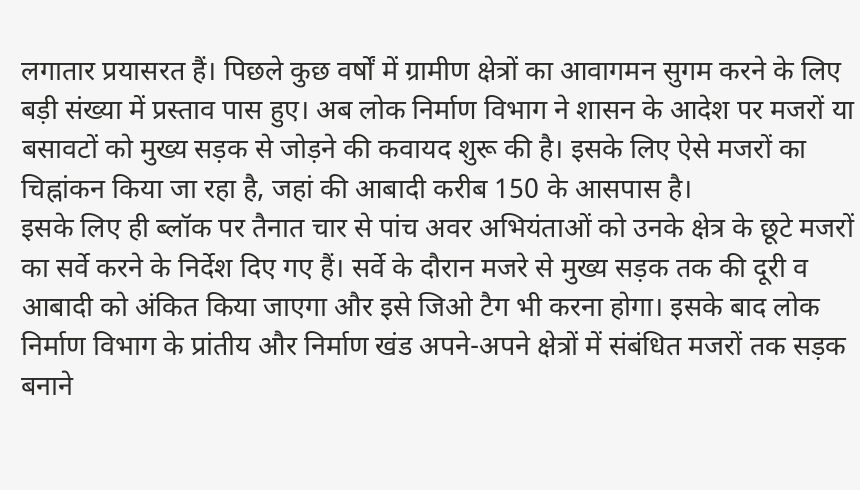लगातार प्रयासरत हैं। पिछले कुछ वर्षों में ग्रामीण क्षेत्रों का आवागमन सुगम करने के लिए बड़ी संख्या में प्रस्ताव पास हुए। अब लोक निर्माण विभाग ने शासन के आदेश पर मजरों या बसावटों को मुख्य सड़क से जोड़ने की कवायद शुरू की है। इसके लिए ऐसे मजरों का चिह्नांकन किया जा रहा है, जहां की आबादी करीब 150 के आसपास है।
इसके लिए ही ब्लॉक पर तैनात चार से पांच अवर अभियंताओं को उनके क्षेत्र के छूटे मजरों का सर्वे करने के निर्देश दिए गए हैं। सर्वे के दौरान मजरे से मुख्य सड़क तक की दूरी व आबादी को अंकित किया जाएगा और इसे जिओ टैग भी करना होगा। इसके बाद लोक निर्माण विभाग के प्रांतीय और निर्माण खंड अपने-अपने क्षेत्रों में संबंधित मजरों तक सड़क बनाने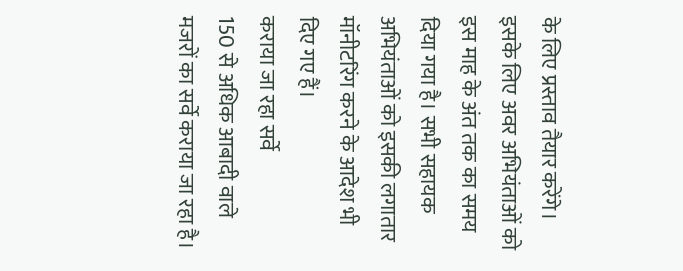के लिए प्रस्ताव तैयार करेंगे। इसके लिए अवर अभियंताओं को इस माह के अंत तक का समय दिया गया है। सभी सहायक अभियंताओं को इसकी लगातार मॉनीटरिंग करने के आदेश भी दिए गए हैं।
कराया जा रहा सर्वे
150 से अधिक आबादी वाले मजरों का सर्वे कराया जा रहा है।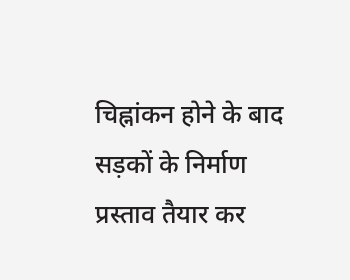चिह्नांकन होने के बाद सड़कों के निर्माण प्रस्ताव तैयार कर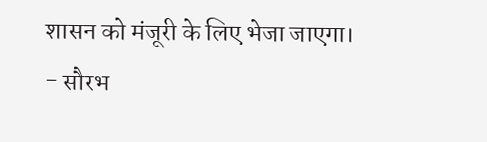शासन को मंजूरी के लिए भेजा जाएगा।
- सौरभ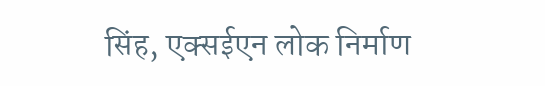सिंह, एक्सईएन लोक निर्माण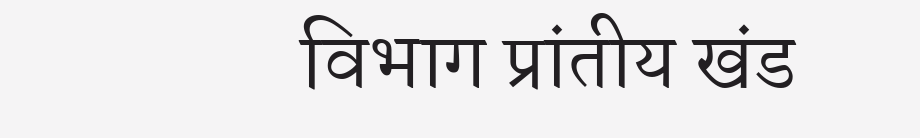विभाग प्रांतीय खंड